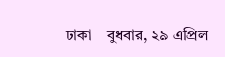ঢাকা    বুধবার, ২৯ এপ্রিল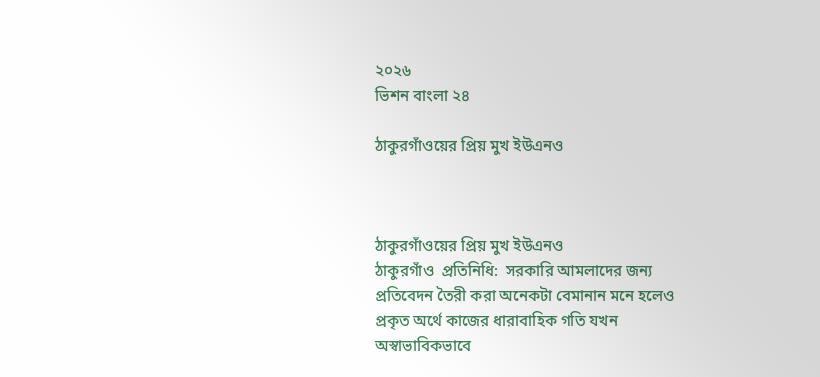২০২৬
ভিশন বাংলা ২৪

ঠাকুরগাঁওয়ের প্রিয় মুখ ইউএনও



ঠাকুরগাঁওয়ের প্রিয় মুখ ইউএনও
ঠাকুরগাঁও  প্রতিনিধি:  সরকারি আমলাদের জন্য প্রতিবেদন তৈরী করা অনেকটা বেমানান মনে হলেও প্রকৃত অর্থে কাজের ধারাবাহিক গতি যখন অস্বাভাবিকভাবে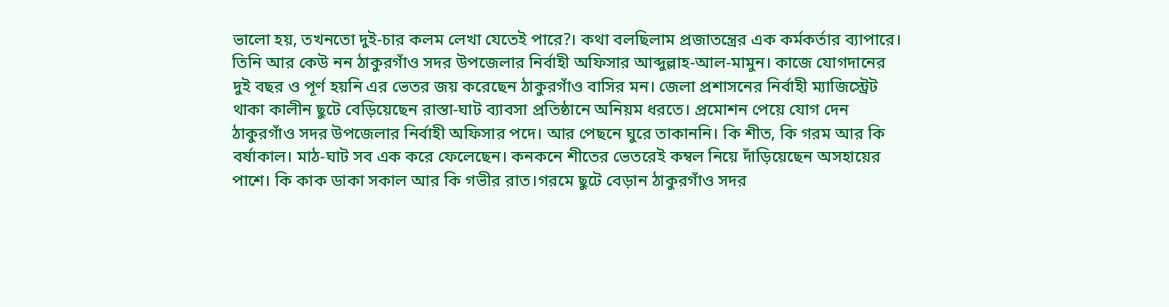ভালো হয়, তখনতো দুই-চার কলম লেখা যেতেই পারে?। কথা বলছিলাম প্রজাতন্ত্রের এক কর্মকর্তার ব্যাপারে। তিনি আর কেউ নন ঠাকুরগাঁও সদর উপজেলার নির্বাহী অফিসার আব্দুল্লাহ-আল-মামুন। কাজে যোগদানের দুই বছর ও পূর্ণ হয়নি এর ভেতর জয় করেছেন ঠাকুরগাঁও বাসির মন। জেলা প্রশাসনের নির্বাহী ম্যাজিস্ট্রেট থাকা কালীন ছুটে বেড়িয়েছেন রাস্তা-ঘাট ব্যাবসা প্রতিষ্ঠানে অনিয়ম ধরতে। প্রমোশন পেয়ে যোগ দেন ঠাকুরগাঁও সদর উপজেলার নির্বাহী অফিসার পদে। আর পেছনে ঘুরে তাকাননি। কি শীত, কি গরম আর কি বর্ষাকাল। মাঠ-ঘাট সব এক করে ফেলেছেন। কনকনে শীতের ভেতরেই কম্বল নিয়ে দাঁড়িয়েছেন অসহায়ের পাশে। কি কাক ডাকা সকাল আর কি গভীর রাত।গরমে ছুটে বেড়ান ঠাকুরগাঁও সদর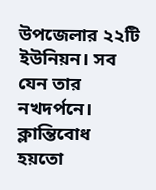উপজেলার ২২টি ইউনিয়ন। সব যেন তার নখদর্পনে। ক্লান্তিবোধ হয়তো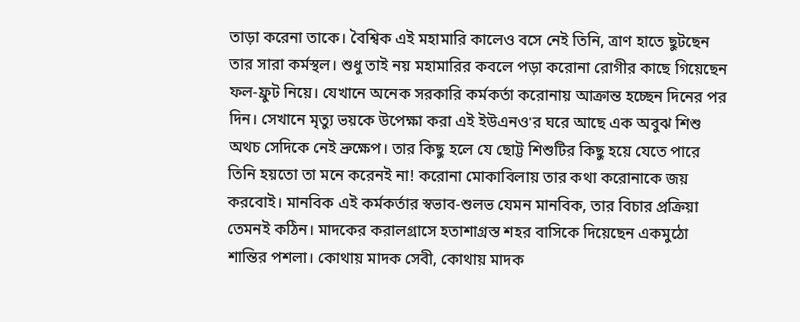তাড়া করেনা তাকে। বৈশ্বিক এই মহামারি কালেও বসে নেই তিনি, ত্রাণ হাতে ছুটছেন তার সারা কর্মস্থল। শুধু তাই নয় মহামারির কবলে পড়া করোনা রোগীর কাছে গিয়েছেন ফল-ফ্রুট নিয়ে। যেখানে অনেক সরকারি কর্মকর্তা করোনায় আক্রান্ত হচ্ছেন দিনের পর দিন। সেখানে মৃত্যু ভয়কে উপেক্ষা করা এই ইউএনও'র ঘরে আছে এক অবুঝ শিশু অথচ সেদিকে নেই ভ্রুক্ষেপ। তার কিছু হলে যে ছোট্ট শিশুটির কিছু হয়ে যেতে পারে তিনি হয়তো তা মনে করেনই না! করোনা মোকাবিলায় তার কথা করোনাকে জয় করবোই। মানবিক এই কর্মকর্তার স্বভাব-শুলভ যেমন মানবিক, তার বিচার প্রক্রিয়া তেমনই কঠিন। মাদকের করালগ্রাসে হতাশাগ্রস্ত শহর বাসিকে দিয়েছেন একমুঠো শান্তির পশলা। কোথায় মাদক সেবী, কোথায় মাদক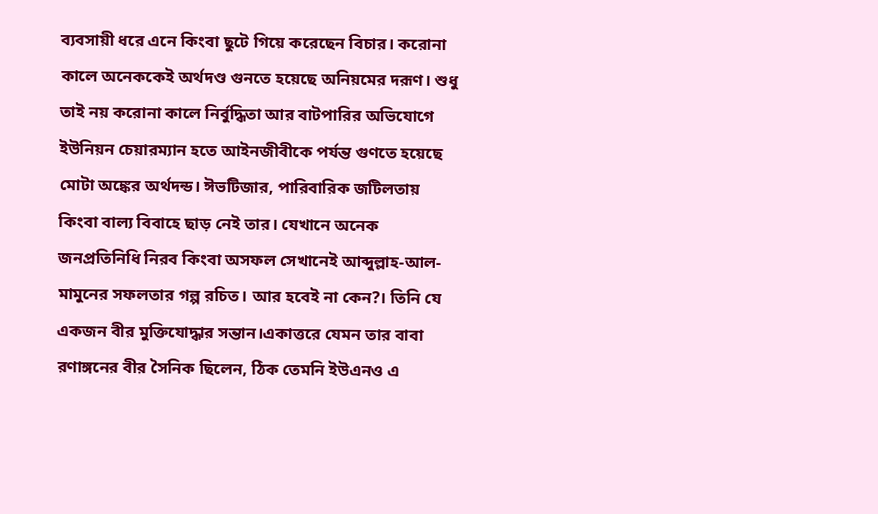ব্যবসায়ী ধরে এনে কিংবা ছুটে গিয়ে করেছেন বিচার। করোনা কালে অনেককেই অর্থদণ্ড গুনতে হয়েছে অনিয়মের দরূণ। শুধু তাই নয় করোনা কালে নির্বুদ্ধিতা আর বাটপারির অভিযোগে ইউনিয়ন চেয়ারম্যান হতে আইনজীবীকে পর্যন্ত গুণতে হয়েছে মোটা অঙ্কের অর্থদন্ড। ঈভটিজার, পারিবারিক জটিলতায় কিংবা বাল্য বিবাহে ছাড় নেই তার। যেখানে অনেক জনপ্রতিনিধি নিরব কিংবা অসফল সেখানেই আব্দুল্লাহ-আল-মামুনের সফলতার গল্প রচিত। আর হবেই না কেন?। তিনি যে একজন বীর মুক্তিযোদ্ধার সন্তান।একাত্তরে যেমন তার বাবা রণাঙ্গনের বীর সৈনিক ছিলেন, ঠিক তেমনি ইউএনও এ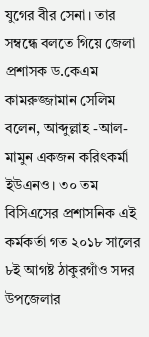যুগের বীর সেনা। তার সম্বন্ধে বলতে গিয়ে জেলা প্রশাসক ড.কেএম কামরুজ্জামান সেলিম বলেন, আব্দুল্লাহ -আল-মামুন একজন করিৎকর্মা ইউএনও। ৩০ তম বিসিএসের প্রশাসনিক এই কর্মকর্তা গত ২০১৮ সালের ৮ই আগষ্ট ঠাকুরগাঁও সদর উপজেলার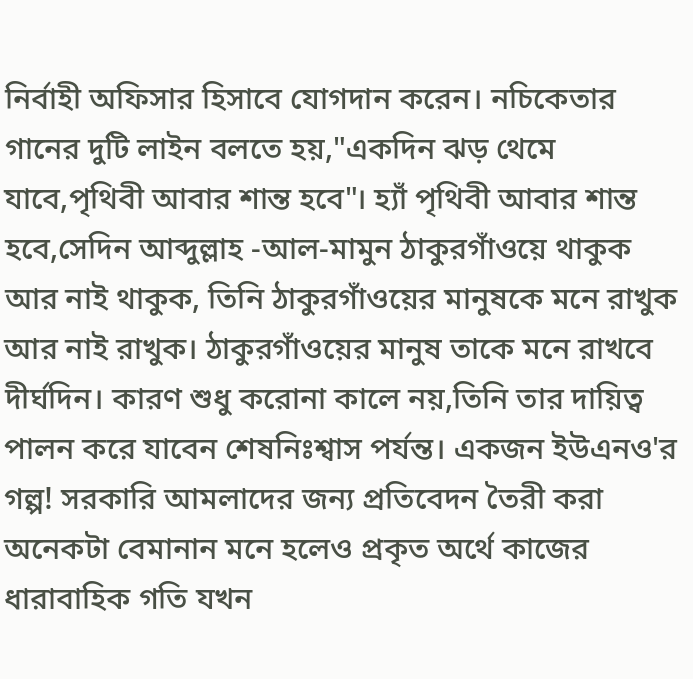নির্বাহী অফিসার হিসাবে যোগদান করেন। নচিকেতার গানের দুটি লাইন বলতে হয়,"একদিন ঝড় থেমে যাবে,পৃথিবী আবার শান্ত হবে"। হ্যাঁ পৃথিবী আবার শান্ত হবে,সেদিন আব্দুল্লাহ -আল-মামুন ঠাকুরগাঁওয়ে থাকুক আর নাই থাকুক, তিনি ঠাকুরগাঁওয়ের মানুষকে মনে রাখুক আর নাই রাখুক। ঠাকুরগাঁওয়ের মানুষ তাকে মনে রাখবে দীর্ঘদিন। কারণ শুধু করোনা কালে নয়,তিনি তার দায়িত্ব পালন করে যাবেন শেষনিঃশ্বাস পর্যন্ত। একজন ইউএনও'র গল্প! সরকারি আমলাদের জন্য প্রতিবেদন তৈরী করা অনেকটা বেমানান মনে হলেও প্রকৃত অর্থে কাজের ধারাবাহিক গতি যখন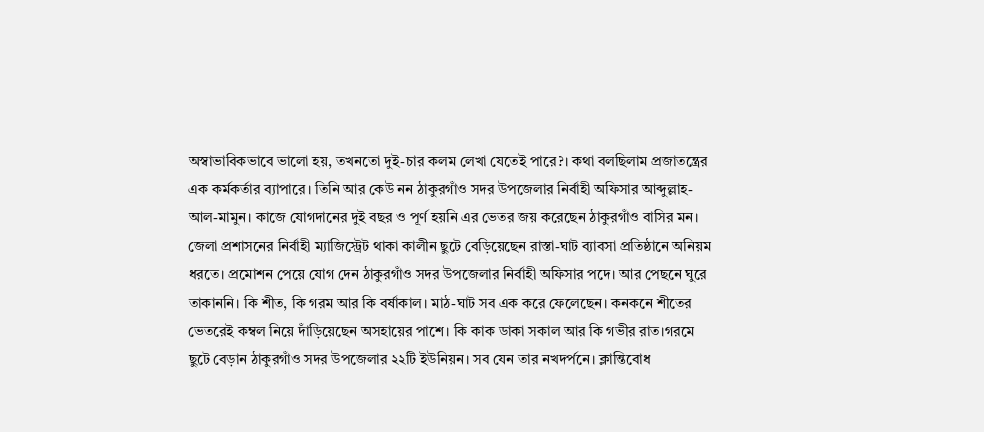অস্বাভাবিকভাবে ভালো হয়, তখনতো দুই-চার কলম লেখা যেতেই পারে?। কথা বলছিলাম প্রজাতন্ত্রের এক কর্মকর্তার ব্যাপারে। তিনি আর কেউ নন ঠাকুরগাঁও সদর উপজেলার নির্বাহী অফিসার আব্দুল্লাহ-আল-মামুন। কাজে যোগদানের দুই বছর ও পূর্ণ হয়নি এর ভেতর জয় করেছেন ঠাকুরগাঁও বাসির মন। জেলা প্রশাসনের নির্বাহী ম্যাজিস্ট্রেট থাকা কালীন ছুটে বেড়িয়েছেন রাস্তা-ঘাট ব্যাবসা প্রতিষ্ঠানে অনিয়ম ধরতে। প্রমোশন পেয়ে যোগ দেন ঠাকুরগাঁও সদর উপজেলার নির্বাহী অফিসার পদে। আর পেছনে ঘুরে তাকাননি। কি শীত, কি গরম আর কি বর্ষাকাল। মাঠ-ঘাট সব এক করে ফেলেছেন। কনকনে শীতের ভেতরেই কম্বল নিয়ে দাঁড়িয়েছেন অসহায়ের পাশে। কি কাক ডাকা সকাল আর কি গভীর রাত।গরমে ছুটে বেড়ান ঠাকুরগাঁও সদর উপজেলার ২২টি ইউনিয়ন। সব যেন তার নখদর্পনে। ক্লান্তিবোধ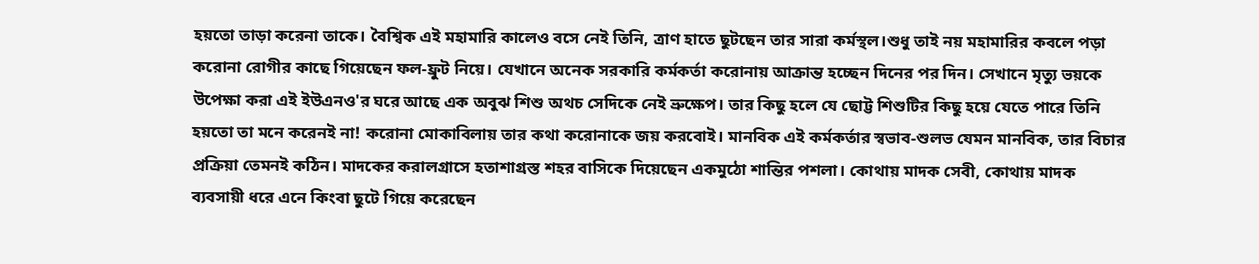হয়তো তাড়া করেনা তাকে। বৈশ্বিক এই মহামারি কালেও বসে নেই তিনি, ত্রাণ হাতে ছুটছেন তার সারা কর্মস্থল।শুধু তাই নয় মহামারির কবলে পড়া করোনা রোগীর কাছে গিয়েছেন ফল-ফ্রুট নিয়ে। যেখানে অনেক সরকারি কর্মকর্তা করোনায় আক্রান্ত হচ্ছেন দিনের পর দিন। সেখানে মৃত্যু ভয়কে উপেক্ষা করা এই ইউএনও'র ঘরে আছে এক অবুঝ শিশু অথচ সেদিকে নেই ভ্রুক্ষেপ। তার কিছু হলে যে ছোট্ট শিশুটির কিছু হয়ে যেতে পারে তিনি হয়তো তা মনে করেনই না! করোনা মোকাবিলায় তার কথা করোনাকে জয় করবোই। মানবিক এই কর্মকর্তার স্বভাব-শুলভ যেমন মানবিক, তার বিচার প্রক্রিয়া তেমনই কঠিন। মাদকের করালগ্রাসে হতাশাগ্রস্ত শহর বাসিকে দিয়েছেন একমুঠো শান্তির পশলা। কোথায় মাদক সেবী, কোথায় মাদক ব্যবসায়ী ধরে এনে কিংবা ছুটে গিয়ে করেছেন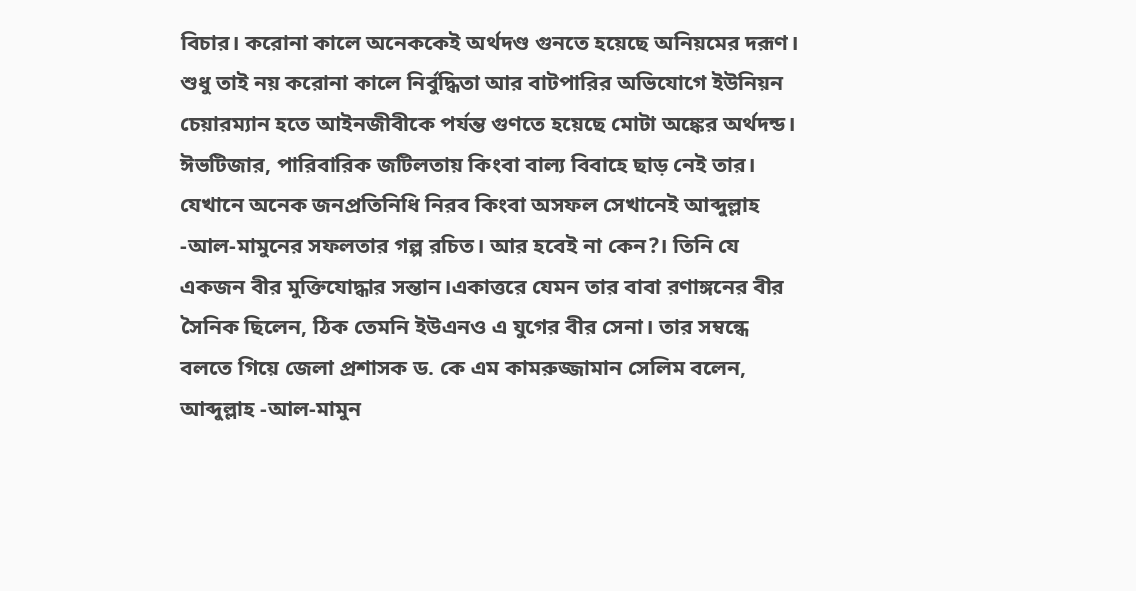বিচার। করোনা কালে অনেককেই অর্থদণ্ড গুনতে হয়েছে অনিয়মের দরূণ। শুধু তাই নয় করোনা কালে নির্বুদ্ধিতা আর বাটপারির অভিযোগে ইউনিয়ন চেয়ারম্যান হতে আইনজীবীকে পর্যন্ত গুণতে হয়েছে মোটা অঙ্কের অর্থদন্ড। ঈভটিজার, পারিবারিক জটিলতায় কিংবা বাল্য বিবাহে ছাড় নেই তার। যেখানে অনেক জনপ্রতিনিধি নিরব কিংবা অসফল সেখানেই আব্দুল্লাহ -আল-মামুনের সফলতার গল্প রচিত। আর হবেই না কেন?। তিনি যে একজন বীর মুক্তিযোদ্ধার সন্তান।একাত্তরে যেমন তার বাবা রণাঙ্গনের বীর সৈনিক ছিলেন, ঠিক তেমনি ইউএনও এ যুগের বীর সেনা। তার সম্বন্ধে বলতে গিয়ে জেলা প্রশাসক ড. কে এম কামরুজ্জামান সেলিম বলেন, আব্দুল্লাহ -আল-মামুন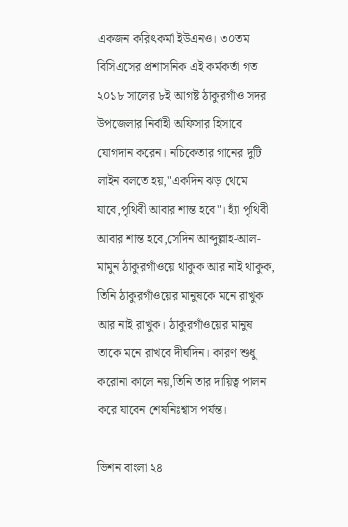একজন করিৎকর্মা ইউএনও। ৩০তম বিসিএসের প্রশাসনিক এই কর্মকর্তা গত ২০১৮ সালের ৮ই আগষ্ট ঠাকুরগাঁও সদর উপজেলার নির্বাহী অফিসার হিসাবে যোগদান করেন। নচিকেতার গানের দুটি লাইন বলতে হয়,"একদিন ঝড় থেমে যাবে,পৃথিবী আবার শান্ত হবে"। হ্যাঁ পৃথিবী আবার শান্ত হবে,সেদিন আব্দুল্লাহ-আল-মামুন ঠাকুরগাঁওয়ে থাকুক আর নাই থাকুক, তিনি ঠাকুরগাঁওয়ের মানুষকে মনে রাখুক আর নাই রাখুক। ঠাকুরগাঁওয়ের মানুষ তাকে মনে রাখবে দীর্ঘদিন। কারণ শুধু করোনা কালে নয়,তিনি তার দায়িত্ব পালন করে যাবেন শেষনিঃশ্বাস পর্যন্ত।

ভিশন বাংলা ২৪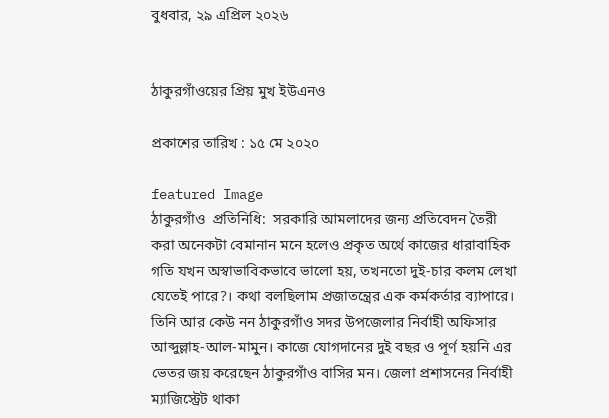বুধবার, ২৯ এপ্রিল ২০২৬


ঠাকুরগাঁওয়ের প্রিয় মুখ ইউএনও

প্রকাশের তারিখ : ১৫ মে ২০২০

featured Image
ঠাকুরগাঁও  প্রতিনিধি:  সরকারি আমলাদের জন্য প্রতিবেদন তৈরী করা অনেকটা বেমানান মনে হলেও প্রকৃত অর্থে কাজের ধারাবাহিক গতি যখন অস্বাভাবিকভাবে ভালো হয়, তখনতো দুই-চার কলম লেখা যেতেই পারে?। কথা বলছিলাম প্রজাতন্ত্রের এক কর্মকর্তার ব্যাপারে। তিনি আর কেউ নন ঠাকুরগাঁও সদর উপজেলার নির্বাহী অফিসার আব্দুল্লাহ-আল-মামুন। কাজে যোগদানের দুই বছর ও পূর্ণ হয়নি এর ভেতর জয় করেছেন ঠাকুরগাঁও বাসির মন। জেলা প্রশাসনের নির্বাহী ম্যাজিস্ট্রেট থাকা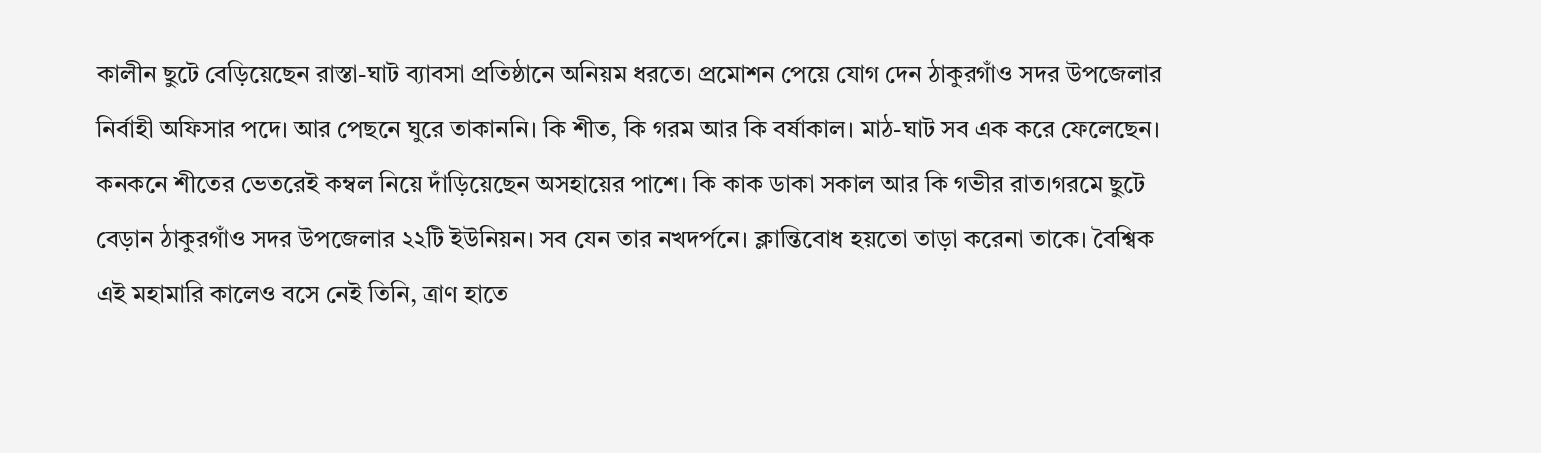কালীন ছুটে বেড়িয়েছেন রাস্তা-ঘাট ব্যাবসা প্রতিষ্ঠানে অনিয়ম ধরতে। প্রমোশন পেয়ে যোগ দেন ঠাকুরগাঁও সদর উপজেলার নির্বাহী অফিসার পদে। আর পেছনে ঘুরে তাকাননি। কি শীত, কি গরম আর কি বর্ষাকাল। মাঠ-ঘাট সব এক করে ফেলেছেন। কনকনে শীতের ভেতরেই কম্বল নিয়ে দাঁড়িয়েছেন অসহায়ের পাশে। কি কাক ডাকা সকাল আর কি গভীর রাত।গরমে ছুটে বেড়ান ঠাকুরগাঁও সদর উপজেলার ২২টি ইউনিয়ন। সব যেন তার নখদর্পনে। ক্লান্তিবোধ হয়তো তাড়া করেনা তাকে। বৈশ্বিক এই মহামারি কালেও বসে নেই তিনি, ত্রাণ হাতে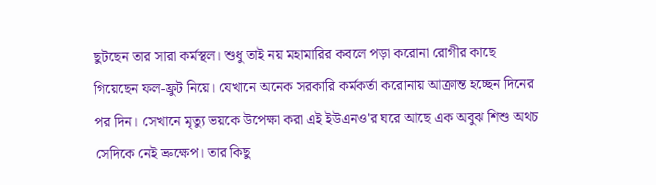ছুটছেন তার সারা কর্মস্থল। শুধু তাই নয় মহামারির কবলে পড়া করোনা রোগীর কাছে গিয়েছেন ফল-ফ্রুট নিয়ে। যেখানে অনেক সরকারি কর্মকর্তা করোনায় আক্রান্ত হচ্ছেন দিনের পর দিন। সেখানে মৃত্যু ভয়কে উপেক্ষা করা এই ইউএনও'র ঘরে আছে এক অবুঝ শিশু অথচ সেদিকে নেই ভ্রুক্ষেপ। তার কিছু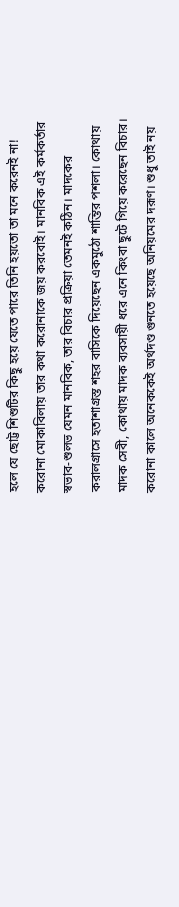হলে যে ছোট্ট শিশুটির কিছু হয়ে যেতে পারে তিনি হয়তো তা মনে করেনই না! করোনা মোকাবিলায় তার কথা করোনাকে জয় করবোই। মানবিক এই কর্মকর্তার স্বভাব-শুলভ যেমন মানবিক, তার বিচার প্রক্রিয়া তেমনই কঠিন। মাদকের করালগ্রাসে হতাশাগ্রস্ত শহর বাসিকে দিয়েছেন একমুঠো শান্তির পশলা। কোথায় মাদক সেবী, কোথায় মাদক ব্যবসায়ী ধরে এনে কিংবা ছুটে গিয়ে করেছেন বিচার। করোনা কালে অনেককেই অর্থদণ্ড গুনতে হয়েছে অনিয়মের দরূণ। শুধু তাই নয়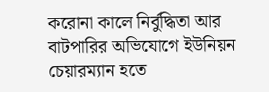করোনা কালে নির্বুদ্ধিতা আর বাটপারির অভিযোগে ইউনিয়ন চেয়ারম্যান হতে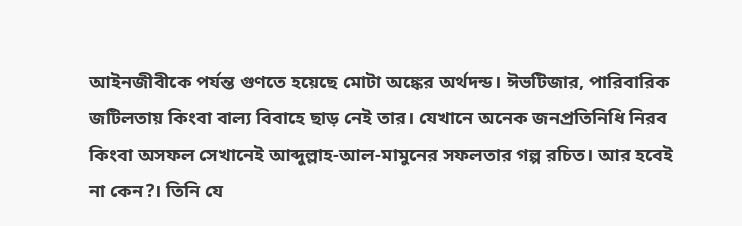আইনজীবীকে পর্যন্ত গুণতে হয়েছে মোটা অঙ্কের অর্থদন্ড। ঈভটিজার, পারিবারিক জটিলতায় কিংবা বাল্য বিবাহে ছাড় নেই তার। যেখানে অনেক জনপ্রতিনিধি নিরব কিংবা অসফল সেখানেই আব্দুল্লাহ-আল-মামুনের সফলতার গল্প রচিত। আর হবেই না কেন?। তিনি যে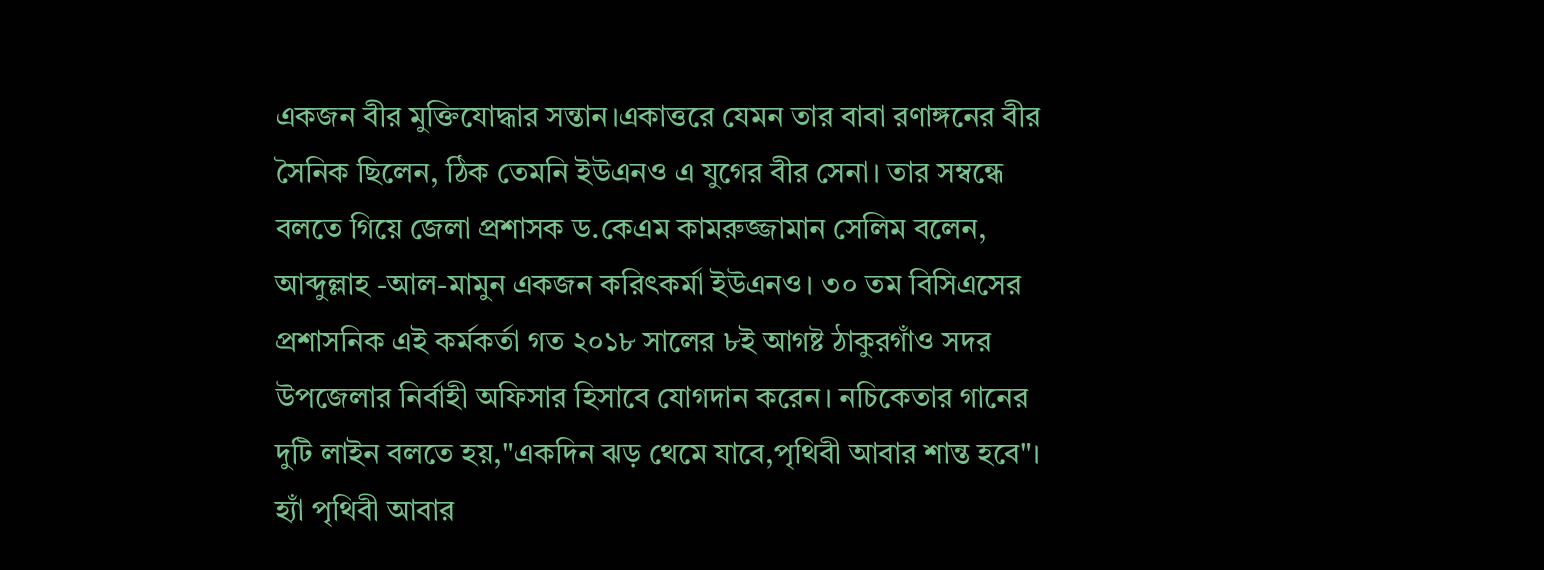একজন বীর মুক্তিযোদ্ধার সন্তান।একাত্তরে যেমন তার বাবা রণাঙ্গনের বীর সৈনিক ছিলেন, ঠিক তেমনি ইউএনও এ যুগের বীর সেনা। তার সম্বন্ধে বলতে গিয়ে জেলা প্রশাসক ড.কেএম কামরুজ্জামান সেলিম বলেন, আব্দুল্লাহ -আল-মামুন একজন করিৎকর্মা ইউএনও। ৩০ তম বিসিএসের প্রশাসনিক এই কর্মকর্তা গত ২০১৮ সালের ৮ই আগষ্ট ঠাকুরগাঁও সদর উপজেলার নির্বাহী অফিসার হিসাবে যোগদান করেন। নচিকেতার গানের দুটি লাইন বলতে হয়,"একদিন ঝড় থেমে যাবে,পৃথিবী আবার শান্ত হবে"। হ্যাঁ পৃথিবী আবার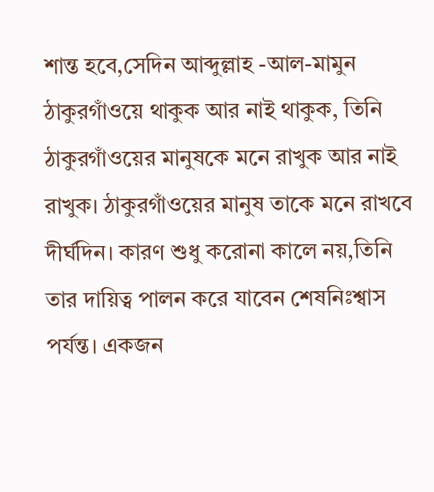শান্ত হবে,সেদিন আব্দুল্লাহ -আল-মামুন ঠাকুরগাঁওয়ে থাকুক আর নাই থাকুক, তিনি ঠাকুরগাঁওয়ের মানুষকে মনে রাখুক আর নাই রাখুক। ঠাকুরগাঁওয়ের মানুষ তাকে মনে রাখবে দীর্ঘদিন। কারণ শুধু করোনা কালে নয়,তিনি তার দায়িত্ব পালন করে যাবেন শেষনিঃশ্বাস পর্যন্ত। একজন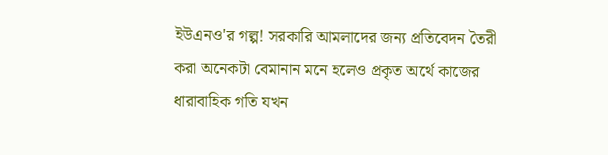ইউএনও'র গল্প! সরকারি আমলাদের জন্য প্রতিবেদন তৈরী করা অনেকটা বেমানান মনে হলেও প্রকৃত অর্থে কাজের ধারাবাহিক গতি যখন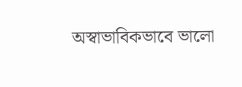অস্বাভাবিকভাবে ভালো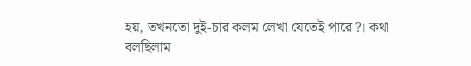হয়, তখনতো দুই-চার কলম লেখা যেতেই পারে?। কথা বলছিলাম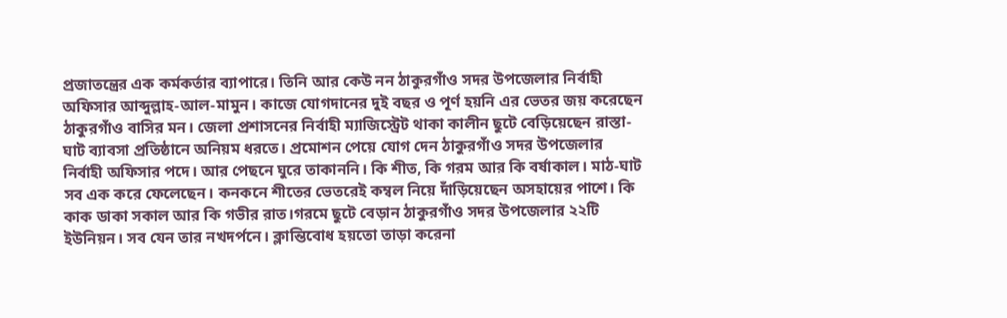প্রজাতন্ত্রের এক কর্মকর্তার ব্যাপারে। তিনি আর কেউ নন ঠাকুরগাঁও সদর উপজেলার নির্বাহী অফিসার আব্দুল্লাহ-আল-মামুন। কাজে যোগদানের দুই বছর ও পূর্ণ হয়নি এর ভেতর জয় করেছেন ঠাকুরগাঁও বাসির মন। জেলা প্রশাসনের নির্বাহী ম্যাজিস্ট্রেট থাকা কালীন ছুটে বেড়িয়েছেন রাস্তা-ঘাট ব্যাবসা প্রতিষ্ঠানে অনিয়ম ধরতে। প্রমোশন পেয়ে যোগ দেন ঠাকুরগাঁও সদর উপজেলার নির্বাহী অফিসার পদে। আর পেছনে ঘুরে তাকাননি। কি শীত, কি গরম আর কি বর্ষাকাল। মাঠ-ঘাট সব এক করে ফেলেছেন। কনকনে শীতের ভেতরেই কম্বল নিয়ে দাঁড়িয়েছেন অসহায়ের পাশে। কি কাক ডাকা সকাল আর কি গভীর রাত।গরমে ছুটে বেড়ান ঠাকুরগাঁও সদর উপজেলার ২২টি ইউনিয়ন। সব যেন তার নখদর্পনে। ক্লান্তিবোধ হয়তো তাড়া করেনা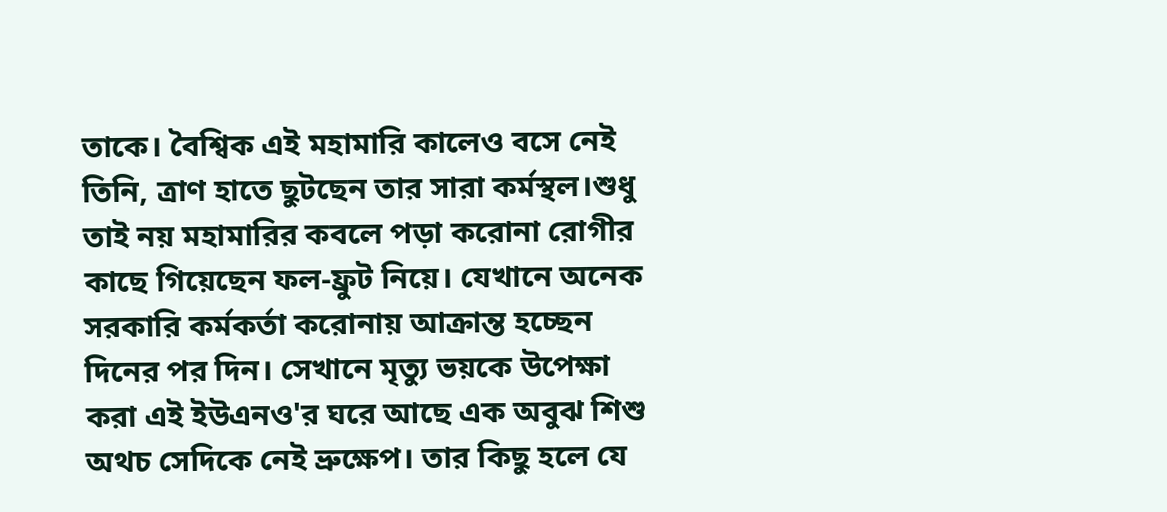তাকে। বৈশ্বিক এই মহামারি কালেও বসে নেই তিনি, ত্রাণ হাতে ছুটছেন তার সারা কর্মস্থল।শুধু তাই নয় মহামারির কবলে পড়া করোনা রোগীর কাছে গিয়েছেন ফল-ফ্রুট নিয়ে। যেখানে অনেক সরকারি কর্মকর্তা করোনায় আক্রান্ত হচ্ছেন দিনের পর দিন। সেখানে মৃত্যু ভয়কে উপেক্ষা করা এই ইউএনও'র ঘরে আছে এক অবুঝ শিশু অথচ সেদিকে নেই ভ্রুক্ষেপ। তার কিছু হলে যে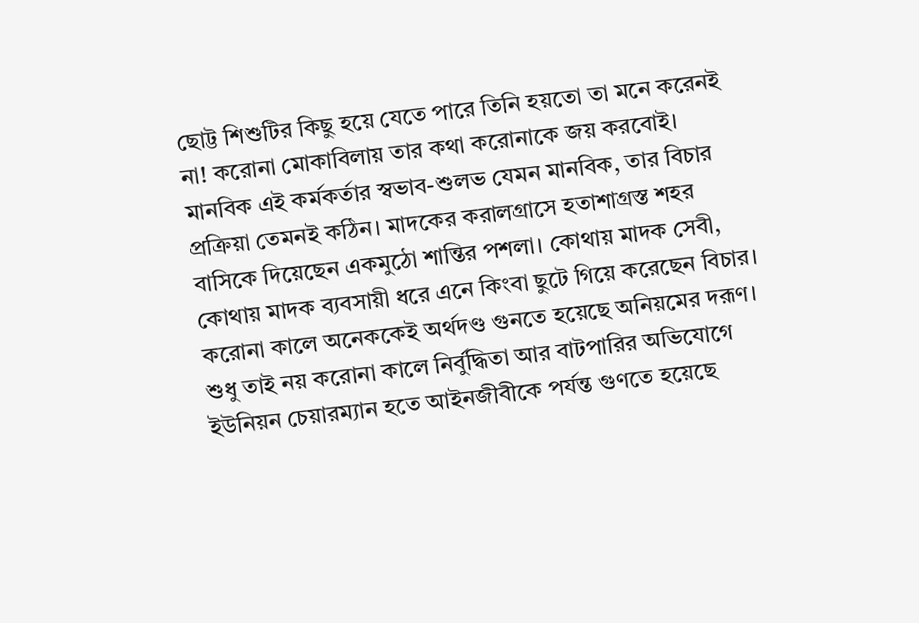ছোট্ট শিশুটির কিছু হয়ে যেতে পারে তিনি হয়তো তা মনে করেনই না! করোনা মোকাবিলায় তার কথা করোনাকে জয় করবোই। মানবিক এই কর্মকর্তার স্বভাব-শুলভ যেমন মানবিক, তার বিচার প্রক্রিয়া তেমনই কঠিন। মাদকের করালগ্রাসে হতাশাগ্রস্ত শহর বাসিকে দিয়েছেন একমুঠো শান্তির পশলা। কোথায় মাদক সেবী, কোথায় মাদক ব্যবসায়ী ধরে এনে কিংবা ছুটে গিয়ে করেছেন বিচার। করোনা কালে অনেককেই অর্থদণ্ড গুনতে হয়েছে অনিয়মের দরূণ। শুধু তাই নয় করোনা কালে নির্বুদ্ধিতা আর বাটপারির অভিযোগে ইউনিয়ন চেয়ারম্যান হতে আইনজীবীকে পর্যন্ত গুণতে হয়েছে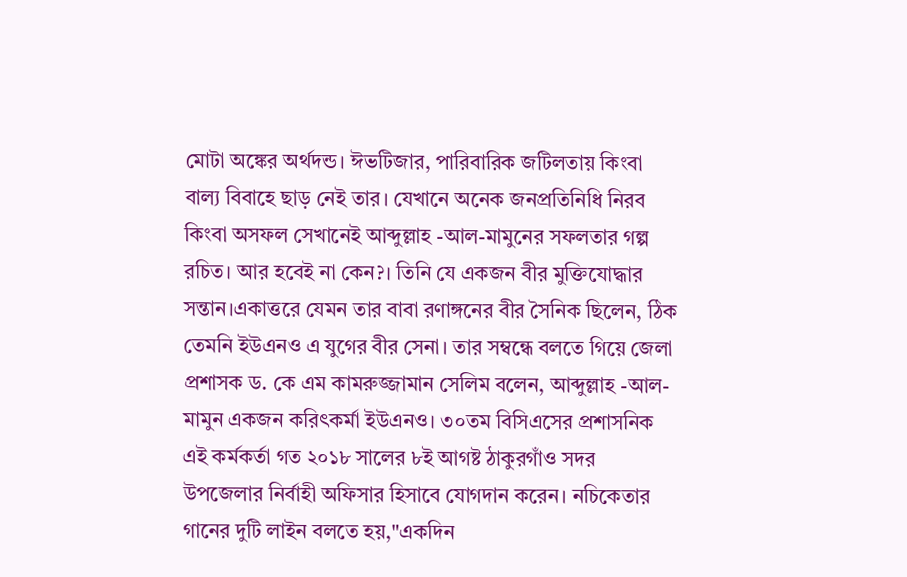মোটা অঙ্কের অর্থদন্ড। ঈভটিজার, পারিবারিক জটিলতায় কিংবা বাল্য বিবাহে ছাড় নেই তার। যেখানে অনেক জনপ্রতিনিধি নিরব কিংবা অসফল সেখানেই আব্দুল্লাহ -আল-মামুনের সফলতার গল্প রচিত। আর হবেই না কেন?। তিনি যে একজন বীর মুক্তিযোদ্ধার সন্তান।একাত্তরে যেমন তার বাবা রণাঙ্গনের বীর সৈনিক ছিলেন, ঠিক তেমনি ইউএনও এ যুগের বীর সেনা। তার সম্বন্ধে বলতে গিয়ে জেলা প্রশাসক ড. কে এম কামরুজ্জামান সেলিম বলেন, আব্দুল্লাহ -আল-মামুন একজন করিৎকর্মা ইউএনও। ৩০তম বিসিএসের প্রশাসনিক এই কর্মকর্তা গত ২০১৮ সালের ৮ই আগষ্ট ঠাকুরগাঁও সদর উপজেলার নির্বাহী অফিসার হিসাবে যোগদান করেন। নচিকেতার গানের দুটি লাইন বলতে হয়,"একদিন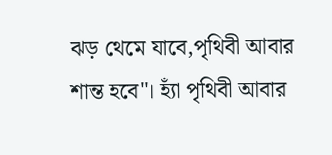ঝড় থেমে যাবে,পৃথিবী আবার শান্ত হবে"। হ্যাঁ পৃথিবী আবার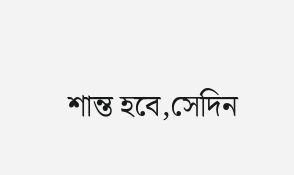শান্ত হবে,সেদিন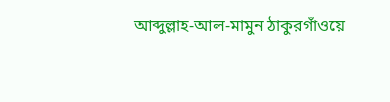আব্দুল্লাহ-আল-মামুন ঠাকুরগাঁওয়ে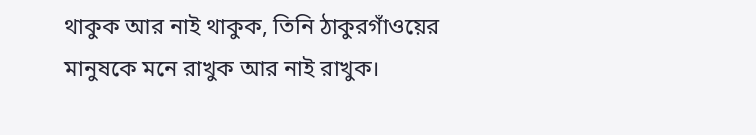থাকুক আর নাই থাকুক, তিনি ঠাকুরগাঁওয়ের মানুষকে মনে রাখুক আর নাই রাখুক।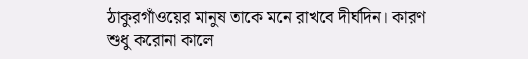ঠাকুরগাঁওয়ের মানুষ তাকে মনে রাখবে দীর্ঘদিন। কারণ শুধু করোনা কালে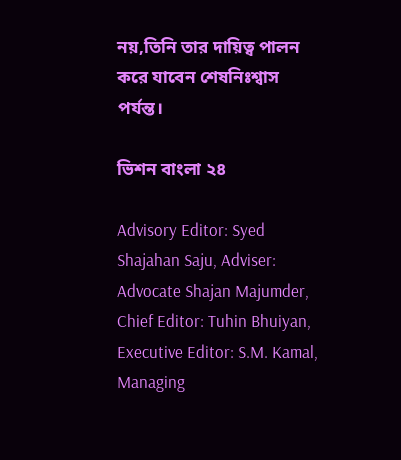নয়,তিনি তার দায়িত্ব পালন করে যাবেন শেষনিঃশ্বাস পর্যন্ত।

ভিশন বাংলা ২৪

Advisory Editor: Syed Shajahan Saju, Adviser: Advocate Shajan Majumder, Chief Editor: Tuhin Bhuiyan, Executive Editor: S.M. Kamal, Managing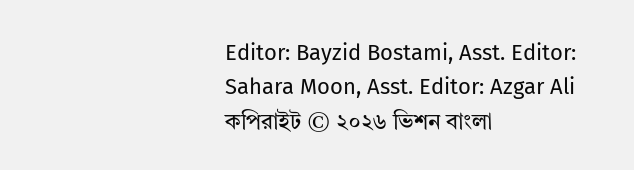Editor: Bayzid Bostami, Asst. Editor: Sahara Moon, Asst. Editor: Azgar Ali
কপিরাইট © ২০২৬ ভিশন বাংলা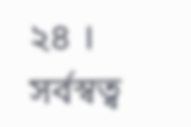২৪ । সর্বস্বত্ব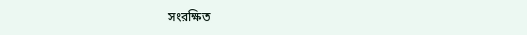সংরক্ষিত